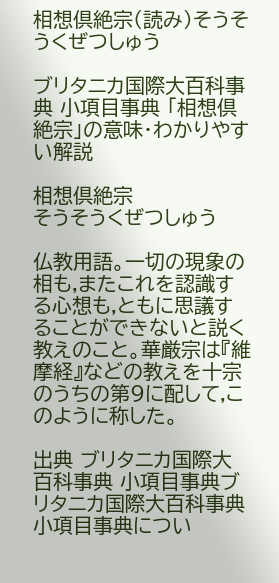相想倶絶宗(読み)そうそうくぜつしゅう

ブリタニカ国際大百科事典 小項目事典 「相想倶絶宗」の意味・わかりやすい解説

相想倶絶宗
そうそうくぜつしゅう

仏教用語。一切の現象の相も,またこれを認識する心想も,ともに思議することができないと説く教えのこと。華厳宗は『維摩経』などの教えを十宗のうちの第9に配して,このように称した。

出典 ブリタニカ国際大百科事典 小項目事典ブリタニカ国際大百科事典 小項目事典につい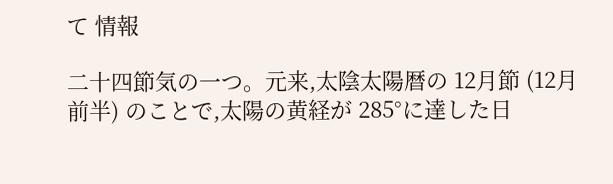て 情報

二十四節気の一つ。元来,太陰太陽暦の 12月節 (12月前半) のことで,太陽の黄経が 285°に達した日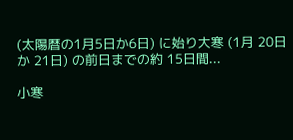(太陽暦の1月5日か6日) に始り大寒 (1月 20日か 21日) の前日までの約 15日間...

小寒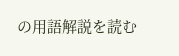の用語解説を読む